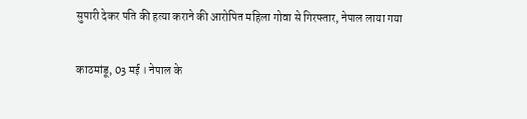सुपारी देकर पति की हत्या कराने की आरोपित महिला गोवा से गिरफ्तार, नेपाल लाया गया

काठमांडू, 03 मई । नेपाल के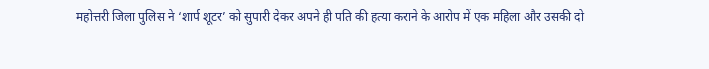महोत्तरी जिला पुलिस ने ‘शार्प शूटर’ को सुपारी देकर अपने ही पति की हत्या कराने के आरोप में एक महिला और उसकी दो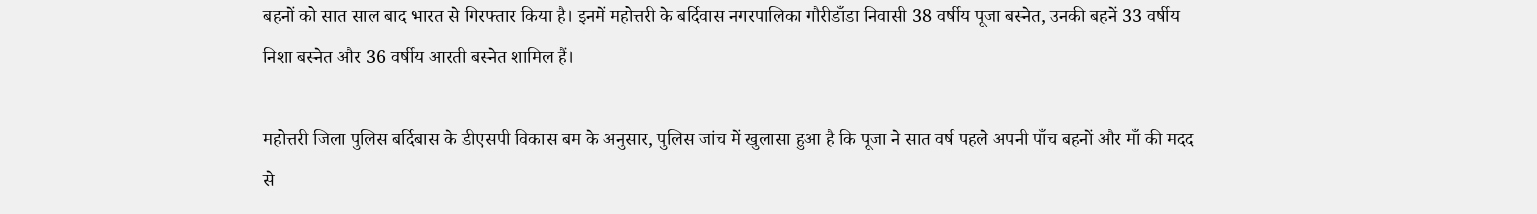बहनों को सात साल बाद भारत से गिरफ्तार किया है। इनमें महोत्तरी के बर्दिवास नगरपालिका गौरीडाँडा निवासी 38 वर्षीय पूजा बस्नेत, उनकी बहनें 33 वर्षीय निशा बस्नेत और 36 वर्षीय आरती बस्नेत शामिल हैं।

महोत्तरी जिला पुलिस बर्दिबास के डीएसपी विकास बम के अनुसार, पुलिस जांच में खुलासा हुआ है कि पूजा ने सात वर्ष पहले अपनी पाँच बहनों और माँ की मदद से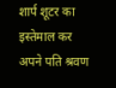शार्प शूटर का इस्तेमाल कर अपने पति श्रवण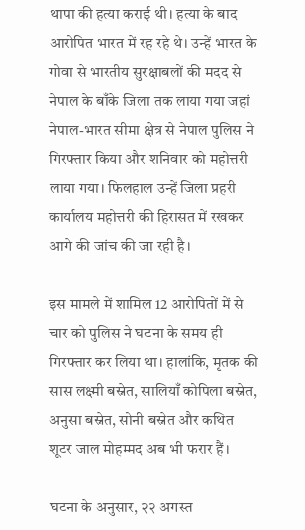थापा की हत्या कराई थी। हत्या के बाद आरोपित भारत में रह रहे थे। उन्हें भारत के गोवा से भारतीय सुरक्षाबलों की मदद से नेपाल के बाँके जिला तक लाया गया जहां नेपाल-भारत सीमा क्षेत्र से नेपाल पुलिस ने गिरफ्तार किया और शनिवार को महोत्तरी लाया गया। फिलहाल उन्हें जिला प्रहरी कार्यालय महोत्तरी की हिरासत में रखकर आगे की जांच की जा रही है।

इस मामले में शामिल 12 आरोपितों में से चार को पुलिस ने घटना के समय ही गिरफ्तार कर लिया था। हालांकि, मृतक की सास लक्ष्मी बस्नेत, सालियाँ कोपिला बस्नेत, अनुसा बस्नेत, सोनी बस्नेत और कथित शूटर जाल मोहम्मद अब भी फरार हैं।

घटना के अनुसार, २२ अगस्त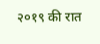२०१९ की रात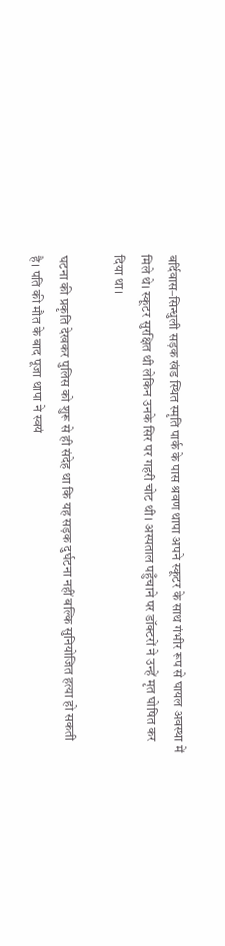बर्दिवास–सिन्धुली सड़क खंड स्थित स्मृति पार्क के पास श्रवण थापा अपने स्कूटर के साथ गंभीर रूप से घायल अवस्था में मिले थे। स्कूटर सुरक्षित थी लेकिन उनके सिर पर गहरी चोट थी। अस्पताल पहुँचाने पर डॉक्टरों ने उन्हें मृत घोषित कर दिया था।

घटना की प्रकृति देखकर पुलिस को शुरू से ही संदेह था कि यह सड़क दुर्घटना नहीं बल्कि सुनियोजित हत्या हो सकती है। पति की मौत के बाद पूजा थापा ने स्वयं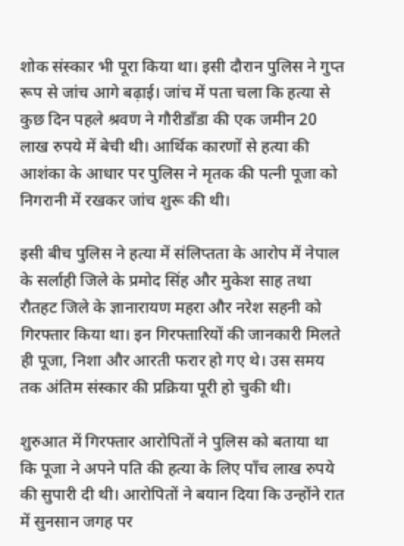शोक संस्कार भी पूरा किया था। इसी दौरान पुलिस ने गुप्त रूप से जांच आगे बढ़ाई। जांच में पता चला कि हत्या से कुछ दिन पहले श्रवण ने गौरीडाँडा की एक जमीन 20 लाख रुपये में बेची थी। आर्थिक कारणों से हत्या की आशंका के आधार पर पुलिस ने मृतक की पत्नी पूजा को निगरानी में रखकर जांच शुरू की थी।

इसी बीच पुलिस ने हत्या में संलिप्तता के आरोप में नेपाल के सर्लाही जिले के प्रमोद सिंह और मुकेश साह तथा रौतहट जिले के ज्ञानारायण महरा और नरेश सहनी को गिरफ्तार किया था। इन गिरफ्तारियों की जानकारी मिलते ही पूजा, निशा और आरती फरार हो गए थे। उस समय तक अंतिम संस्कार की प्रक्रिया पूरी हो चुकी थी।

शुरुआत में गिरफ्तार आरोपितों ने पुलिस को बताया था कि पूजा ने अपने पति की हत्या के लिए पाँच लाख रुपये की सुपारी दी थी। आरोपितों ने बयान दिया कि उन्होंने रात में सुनसान जगह पर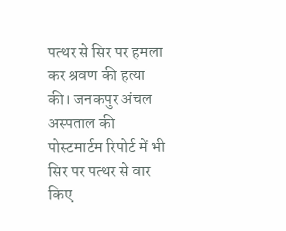पत्थर से सिर पर हमला कर श्रवण की हत्या की। जनकपुर अंचल अस्पताल की पोस्टमार्टम रिपोर्ट में भी सिर पर पत्थर से वार किए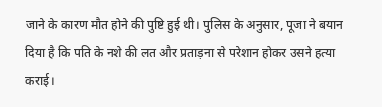जाने के कारण मौत होने की पुष्टि हुई थी। पुलिस के अनुसार, पूजा ने बयान दिया है कि पति के नशे की लत और प्रताड़ना से परेशान होकर उसने हत्या कराई।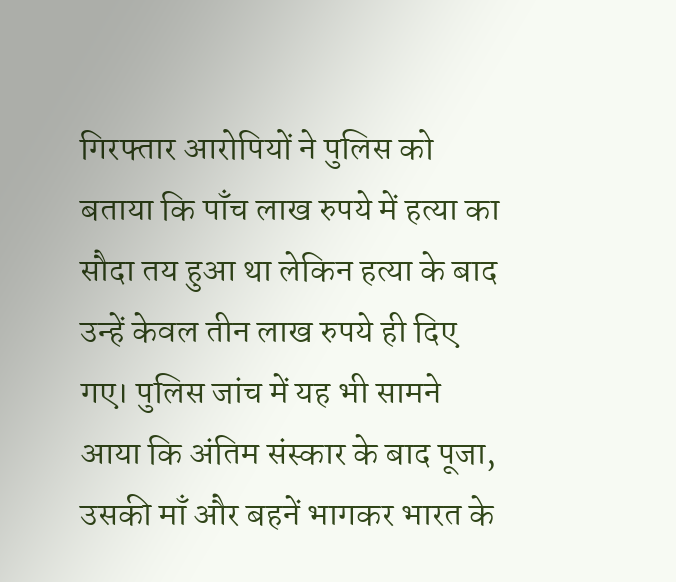गिरफ्तार आरोपियों ने पुलिस को बताया कि पाँच लाख रुपये में हत्या का सौदा तय हुआ था लेकिन हत्या के बाद उन्हें केवल तीन लाख रुपये ही दिए गए। पुलिस जांच में यह भी सामने आया कि अंतिम संस्कार के बाद पूजा, उसकी माँ और बहनें भागकर भारत के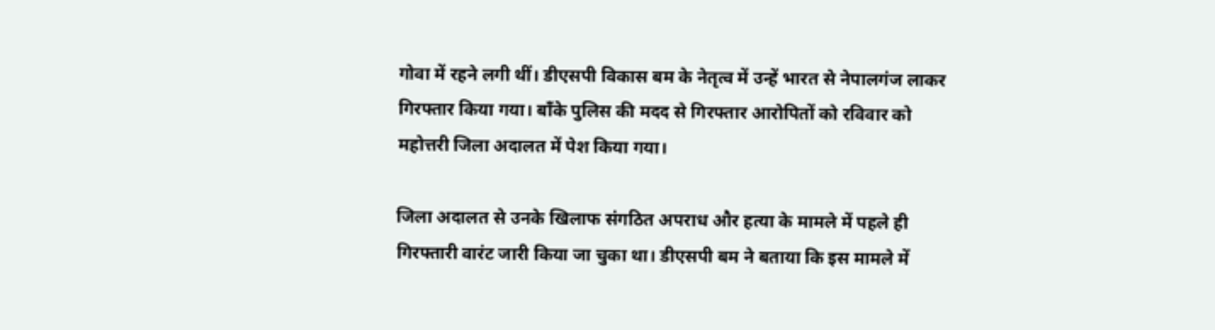गोवा में रहने लगी थीं। डीएसपी विकास बम के नेतृत्व में उन्हें भारत से नेपालगंज लाकर गिरफ्तार किया गया। बाँके पुलिस की मदद से गिरफ्तार आरोपितों को रविवार को महोत्तरी जिला अदालत में पेश किया गया।

जिला अदालत से उनके खिलाफ संगठित अपराध और हत्या के मामले में पहले ही गिरफ्तारी वारंट जारी किया जा चुका था। डीएसपी बम ने बताया कि इस मामले में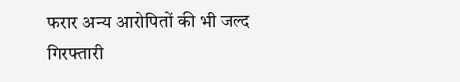फरार अन्य आरोपितों की भी जल्द गिरफ्तारी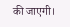की जाएगी।